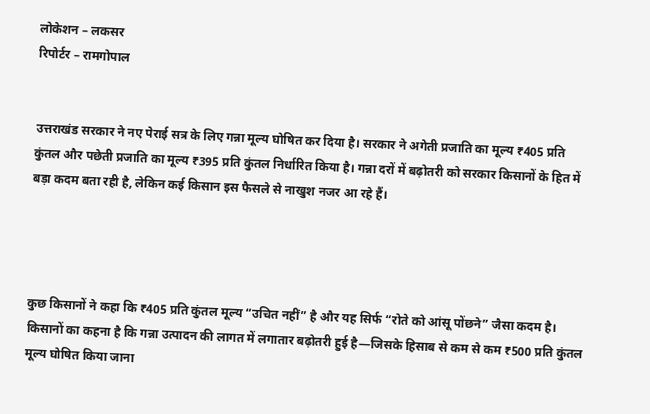लोकेशन – लकसर
रिपोर्टर – रामगोपाल


उत्तराखंड सरकार ने नए पेराई सत्र के लिए गन्ना मूल्य घोषित कर दिया है। सरकार ने अगेती प्रजाति का मूल्य ₹405 प्रति कुंतल और पछेती प्रजाति का मूल्य ₹395 प्रति कुंतल निर्धारित किया है। गन्ना दरों में बढ़ोतरी को सरकार किसानों के हित में बड़ा कदम बता रही है, लेकिन कई किसान इस फैसले से नाखुश नजर आ रहे हैं।




कुछ किसानों ने कहा कि ₹405 प्रति कुंतल मूल्य “उचित नहीं” है और यह सिर्फ “रोते को आंसू पोंछने” जैसा कदम है। किसानों का कहना है कि गन्ना उत्पादन की लागत में लगातार बढ़ोतरी हुई है—जिसके हिसाब से कम से कम ₹500 प्रति कुंतल मूल्य घोषित किया जाना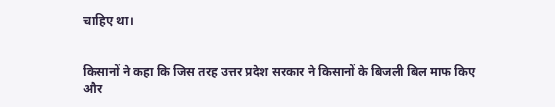चाहिए था।


किसानों ने कहा कि जिस तरह उत्तर प्रदेश सरकार ने किसानों के बिजली बिल माफ किए और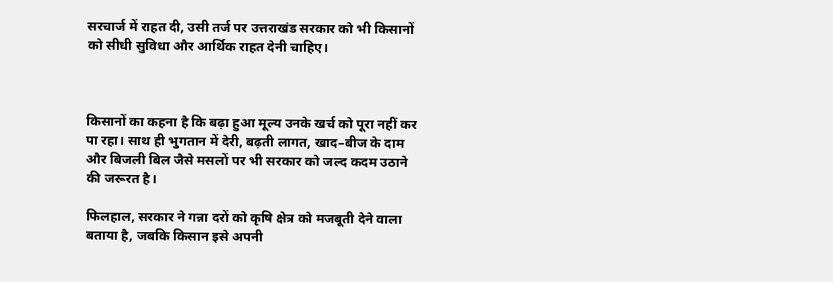सरचार्ज में राहत दी, उसी तर्ज पर उत्तराखंड सरकार को भी किसानों को सीधी सुविधा और आर्थिक राहत देनी चाहिए।



किसानों का कहना है कि बढ़ा हुआ मूल्य उनके खर्च को पूरा नहीं कर पा रहा। साथ ही भुगतान में देरी, बढ़ती लागत, खाद–बीज के दाम और बिजली बिल जैसे मसलों पर भी सरकार को जल्द कदम उठाने की जरूरत है।

फिलहाल, सरकार ने गन्ना दरों को कृषि क्षेत्र को मजबूती देने वाला बताया है, जबकि किसान इसे अपनी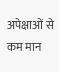अपेक्षाओं से कम मान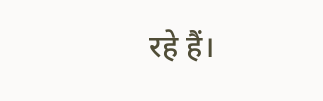रहे हैं।